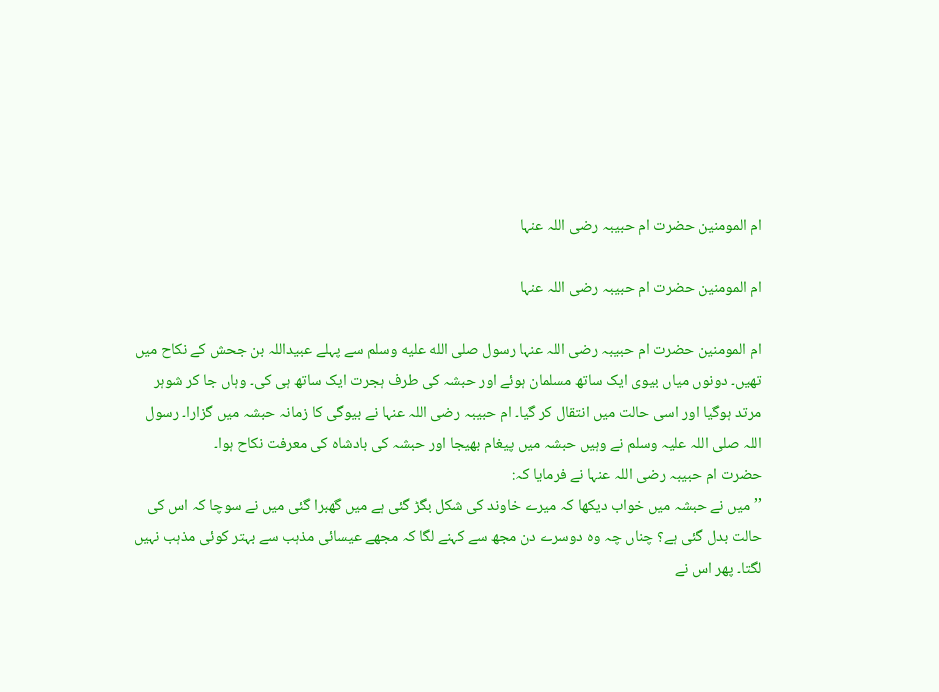ام المومنین حضرت ام حبیبہ رضی اللہ عنہا

ام المومنین حضرت ام حبیبہ رضی اللہ عنہا

ام المومنین حضرت ام حبیبہ رضی اللہ عنہا رسول صلى الله عليه وسلم سے پہلے عبیداللہ بن جحش کے نکاح میں تھیں۔ دونوں میاں بیوی ایک ساتھ مسلمان ہوئے اور حبشہ کی طرف ہجرت ایک ساتھ ہی کی۔ وہاں جا کر شوہر مرتد ہوگیا اور اسی حالت میں انتقال کر گیا۔ ام حبیبہ رضی اللہ عنہا نے بیوگی کا زمانہ حبشہ میں گزارا۔ رسول اللہ صلی اللہ علیہ وسلم نے وہیں حبشہ میں پیغام بھیجا اور حبشہ کی بادشاہ کی معرفت نکاح ہوا۔
حضرت ام حبیبہ رضی اللہ عنہا نے فرمایا کہ:
’’میں نے حبشہ میں خواب دیکھا کہ میرے خاوند کی شکل بگڑ گئی ہے میں گھبرا گئی میں نے سوچا کہ اس کی حالت بدل گئی ہے؟ چناں چہ وہ دوسرے دن مجھ سے کہنے لگا کہ مجھے عیسائی مذہب سے بہتر کوئی مذہب نہیں لگتا۔ پھر اس نے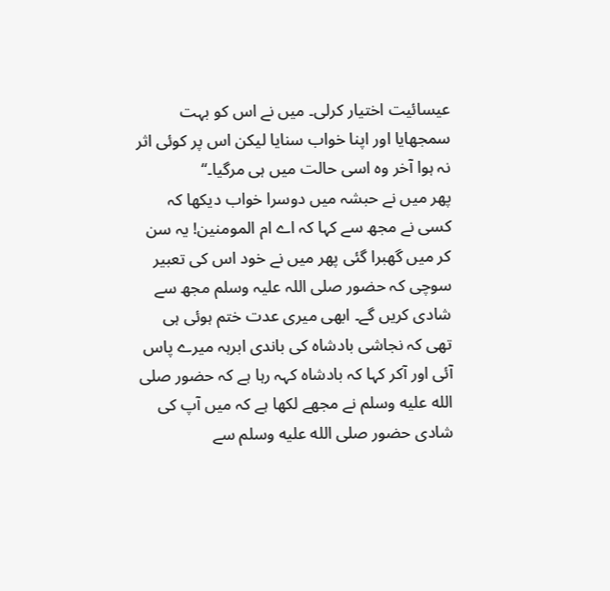عیسائیت اختیار کرلی۔ میں نے اس کو بہت سمجھایا اور اپنا خواب سنایا لیکن اس پر کوئی اثر نہ ہوا آخر وہ اسی حالت میں ہی مرگیا۔‘‘
پھر میں نے حبشہ میں دوسرا خواب دیکھا کہ کسی نے مجھ سے کہا کہ اے ام المومنین! یہ سن کر میں گھبرا گئی پھر میں نے خود اس کی تعبیر سوچی کہ حضور صلی اللہ علیہ وسلم مجھ سے شادی کریں گے۔ ابھی میری عدت ختم ہوئی ہی تھی کہ نجاشی بادشاہ کی باندی ابرہہ میرے پاس آئی اور آکر کہا کہ بادشاہ کہہ رہا ہے کہ حضور صلى الله عليه وسلم نے مجھے لکھا ہے کہ میں آپ کی شادی حضور صلى الله عليه وسلم سے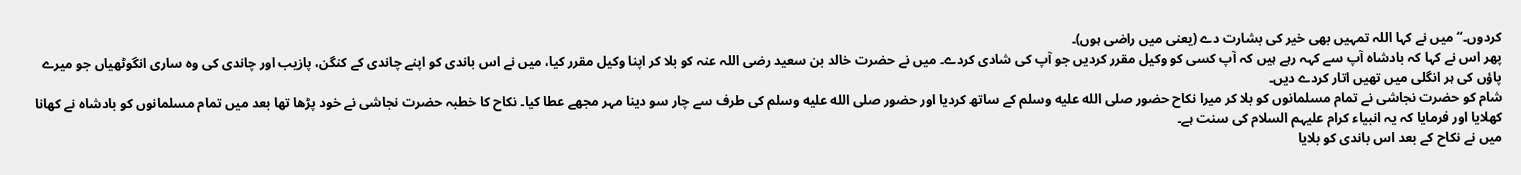کردوں۔‘‘ میں نے کہا اللہ تمہیں بھی خیر کی بشارت دے (یعنی میں راضی ہوں)۔
پھر اس نے کہا کہ بادشاہ آپ سے کہہ رہے ہیں کہ آپ کسی کو وکیل مقرر کردیں جو آپ کی شادی کردے۔ میں نے حضرت خالد بن سعید رضی اللہ عنہ کو بلا کر اپنا وکیل مقرر کیا، میں نے اس باندی کو اپنے چاندی کے کنگن، پازیب اور چاندی کی وہ ساری انگوٹھیاں جو میرے پاؤں کی ہر انگلی میں تھیں اتار کردے دیں۔
شام کو حضرت نجاشی نے تمام مسلمانوں کو بلا کر میرا نکاح حضور صلى الله عليه وسلم کے ساتھ کردیا اور حضور صلى الله عليه وسلم کی طرف سے چار سو دینا مہر مجھے عطا کیا۔ نکاح کا خطبہ حضرت نجاشی نے خود پڑھا تھا بعد میں تمام مسلمانوں کو بادشاہ نے کھانا کھلایا اور فرمایا کہ یہ انبیاء کرام علیہم السلام کی سنت ہے۔
میں نے نکاح کے بعد اس باندی کو بلایا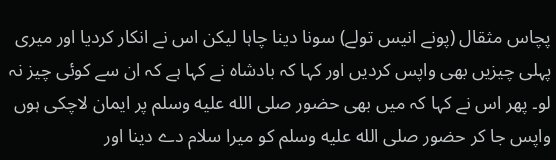پچاس مثقال (پونے انیس تولے) سونا دینا چاہا لیکن اس نے انکار کردیا اور میری پہلی چیزیں بھی واپس کردیں اور کہا کہ بادشاہ نے کہا ہے کہ ان سے کوئی چیز نہ لو۔ پھر اس نے کہا کہ میں بھی حضور صلى الله عليه وسلم پر ایمان لاچکی ہوں واپس جا کر حضور صلى الله عليه وسلم کو میرا سلام دے دینا اور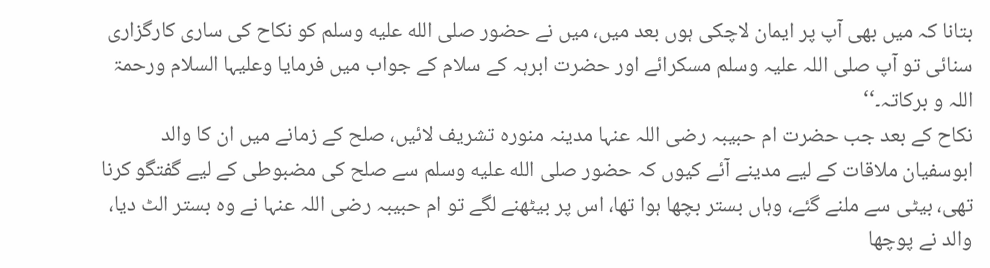بتانا کہ میں بھی آپ پر ایمان لاچکی ہوں بعد میں، میں نے حضور صلى الله عليه وسلم کو نکاح کی ساری کارگزاری سنائی تو آپ صلی اللہ علیہ وسلم مسکرائے اور حضرت ابرہہ کے سلام کے جواب میں فرمایا وعلیہا السلام ورحمۃ اللہ و برکاتہ۔‘‘
نکاح کے بعد جب حضرت ام حبیبہ رضی اللہ عنہا مدینہ منورہ تشریف لائیں، صلح کے زمانے میں ان کا والد ابوسفیان ملاقات کے لیے مدینے آئے کیوں کہ حضور صلى الله عليه وسلم سے صلح کی مضبوطی کے لیے گفتگو کرنا تھی، بیٹی سے ملنے گئے، وہاں بستر بچھا ہوا تھا، اس پر بیٹھنے لگے تو ام حبیبہ رضی اللہ عنہا نے وہ بستر الٹ دیا، والد نے پوچھا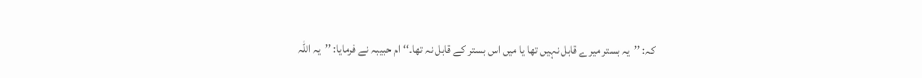کہ: ’’یہ بستر میرے قابل نہیں تھا یا میں اس بستر کے قابل نہ تھا۔‘‘ ام حبیبہ نے فرمایا: ’’یہ اللہ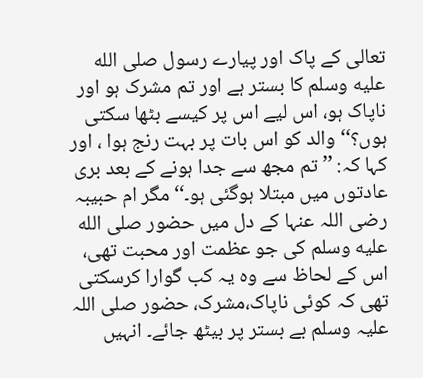تعالی کے پاک اور پیارے رسول صلى الله عليه وسلم کا بستر ہے اور تم مشرک ہو اور ناپاک ہو، اس لیے اس پر کیسے بٹھا سکتی ہوں؟‘‘ والد کو اس بات پر بہت رنج ہوا ، اور کہا کہ: ’’تم مجھ سے جدا ہونے کے بعد بری عادتوں میں مبتلا ہوگئی ہو۔‘‘ مگر ام حبیبہ رضی اللہ عنہا کے دل میں حضور صلى الله عليه وسلم کی جو عظمت اور محبت تھی، اس کے لحاظ سے وہ یہ کب گوارا کرسکتی تھی کہ کوئی ناپاک،مشرک، حضور صلی اللہ علیہ وسلم بے بستر پر بیٹھ جائے۔ انہیں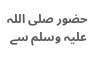حضور صلی اللہ علیہ وسلم سے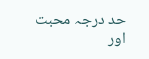حد درجہ محبت اور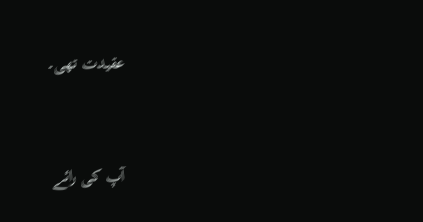عقیدت تھی۔


آپ کی رائے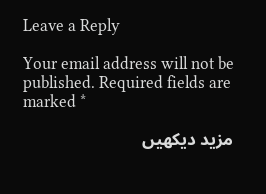Leave a Reply

Your email address will not be published. Required fields are marked *

مزید دیکهیں